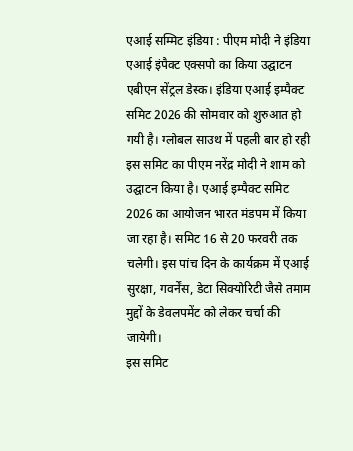एआई सम्मिट इंडिया : पीएम मोदी ने इंडिया एआई इंपैक्ट एक्सपो का किया उद्घाटन
एबीएन सेंट्रल डेस्क। इंडिया एआई इम्पैक्ट समिट 2026 की सोमवार को शुरुआत हो गयी है। ग्लोबल साउथ में पहली बार हो रही इस समिट का पीएम नरेंद्र मोदी ने शाम को उद्घाटन किया है। एआई इम्पैक्ट समिट 2026 का आयोजन भारत मंडपम में किया जा रहा है। समिट 16 से 20 फरवरी तक चलेगी। इस पांच दिन के कार्यक्रम में एआई सुरक्षा, गवर्नेंस, डेटा सिक्योरिटी जैसे तमाम मुद्दों के डेवलपमेंट को लेकर चर्चा की जायेगी।
इस समिट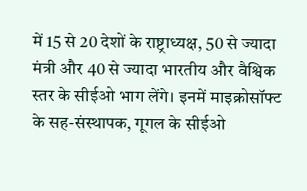में 15 से 20 देशों के राष्ट्राध्यक्ष, 50 से ज्यादा मंत्री और 40 से ज्यादा भारतीय और वैश्विक स्तर के सीईओ भाग लेंगे। इनमें माइक्रोसॉफ्ट के सह-संस्थापक, गूगल के सीईओ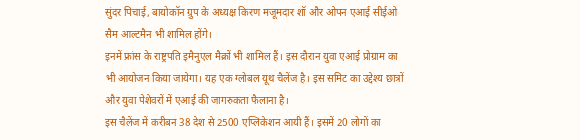सुंदर पिचाई, बायोकॉन ग्रुप के अध्यक्ष किरण मजूमदार शॉ और ओपन एआई सीईओ सैम आल्टमैन भी शामिल होंगे।
इनमें फ्रांस के राष्ट्रपति इमैनुएल मैक्रों भी शामिल हैं। इस दौरान युवा एआई प्रोग्राम का भी आयोजन किया जायेगा। यह एक ग्लोबल यूथ चैलेंज है। इस समिट का उद्देश्य छात्रों और युवा पेशेवरों में एआई की जागरुकता फैलाना है।
इस चैलेंज में करीबन 38 देश से 2500 एप्लिकेशन आयी हैं। इसमें 20 लोगों का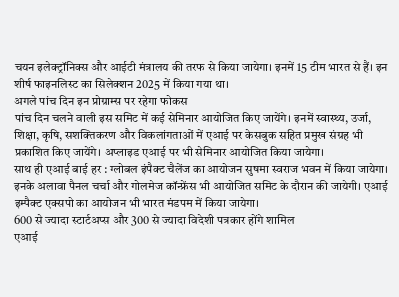चयन इलेक्ट्रॉनिक्स और आईटी मंत्रालय की तरफ से किया जायेगा। इनमें 15 टीम भारत से हैं। इन शीर्ष फाइनलिस्ट का सिलेक्शन 2025 में किया गया था।
अगले पांच दिन इन प्रोग्राम्स पर रहेगा फोकस
पांच दिन चलने वाली इस समिट में कई सेमिनार आयोजित किए जायेंगे। इनमें स्वास्थ्य, उर्जा, शिक्षा, कृषि, सशक्तिकरण और विकलांगताओं में एआई पर केसबुक सहित प्रमुख संग्रह भी प्रकाशित किए जायेंगे। अप्लाइड एआई पर भी सेमिनार आयोजित किया जायेगा।
साथ ही एआई बाई हर : ग्लोबल इंपैक्ट चैलेंज का आयोजन सुषमा स्वराज भवन में किया जायेगा। इनके अलावा पैनल चर्चा और गोलमेज कॉन्फ्रेंस भी आयोजित समिट के दौरान की जायेगी। एआई इम्पैक्ट एक्सपो का आयोजन भी भारत मंडपम में किया जायेगा।
600 से ज्यादा स्टार्टअप्स और 300 से ज्यादा विदेशी पत्रकार होंगे शामिल
एआई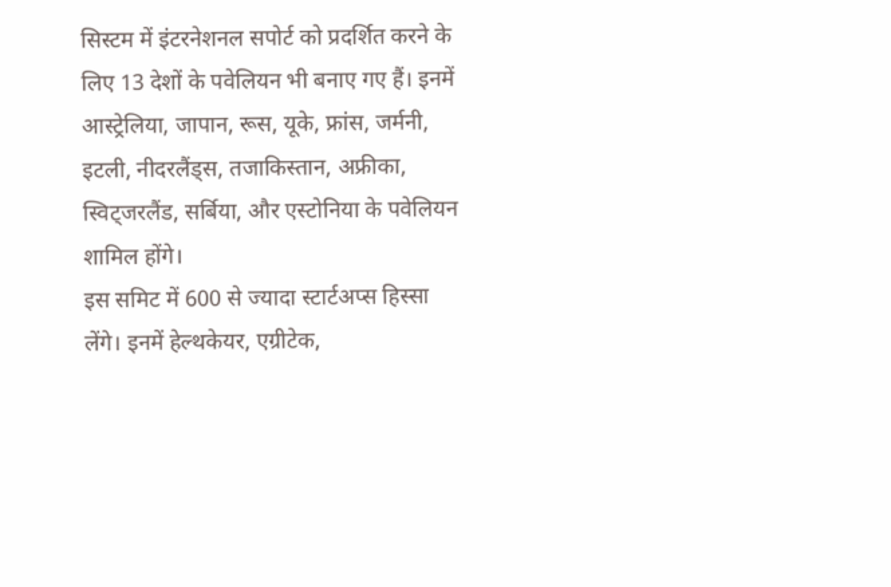सिस्टम में इंटरनेशनल सपोर्ट को प्रदर्शित करने के लिए 13 देशों के पवेलियन भी बनाए गए हैं। इनमें आस्ट्रेलिया, जापान, रूस, यूके, फ्रांस, जर्मनी, इटली, नीदरलैंड्स, तजाकिस्तान, अफ्रीका, स्विट्जरलैंड, सर्बिया, और एस्टोनिया के पवेलियन शामिल होंगे।
इस समिट में 600 से ज्यादा स्टार्टअप्स हिस्सा लेंगे। इनमें हेल्थकेयर, एग्रीटेक,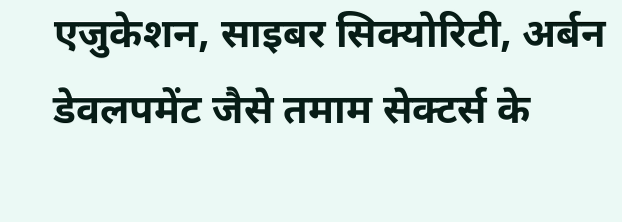एजुकेशन, साइबर सिक्योरिटी, अर्बन डेवलपमेंट जैसे तमाम सेक्टर्स के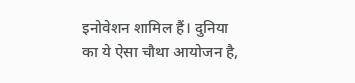इनोवेशन शामिल हैं। दुनिया का ये ऐसा चौथा आयोजन है,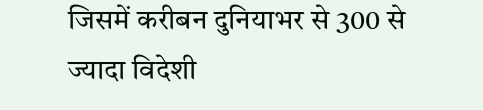जिसमें करीबन दुनियाभर से 300 से ज्यादा विदेशी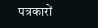पत्रकारों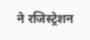ने रजिस्ट्रेशन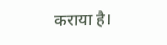कराया है।